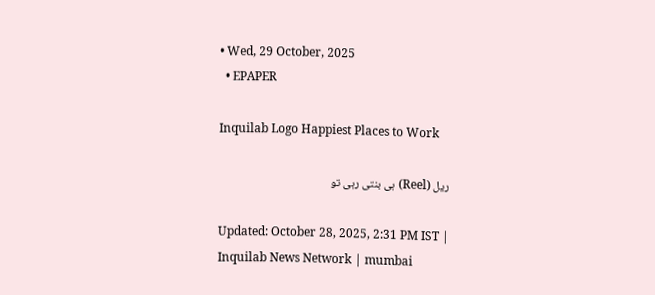• Wed, 29 October, 2025
  • EPAPER

Inquilab Logo Happiest Places to Work

ریل (Reel) ہی بنتی رہی تو

Updated: October 28, 2025, 2:31 PM IST | Inquilab News Network | mumbai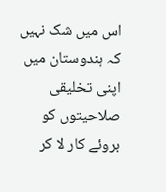اس میں شک نہیں کہ ہندوستان میں اپنی تخلیقی صلاحیتوں کو بروئے کار لا کر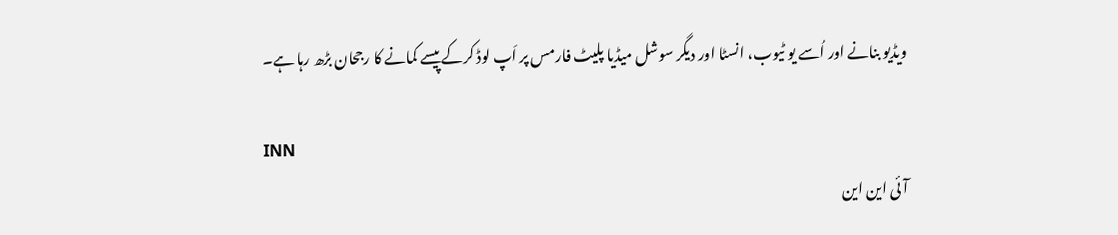ویڈیو بنانے اور اُسے یو ٹیوب، انسٹا اور دیگر سوشل میڈیا پلیٹ فارمس پر اَپ لوڈ کرکے پیسے کمانے کا رجحان بڑھ رہا ہے۔

INN
آئی این این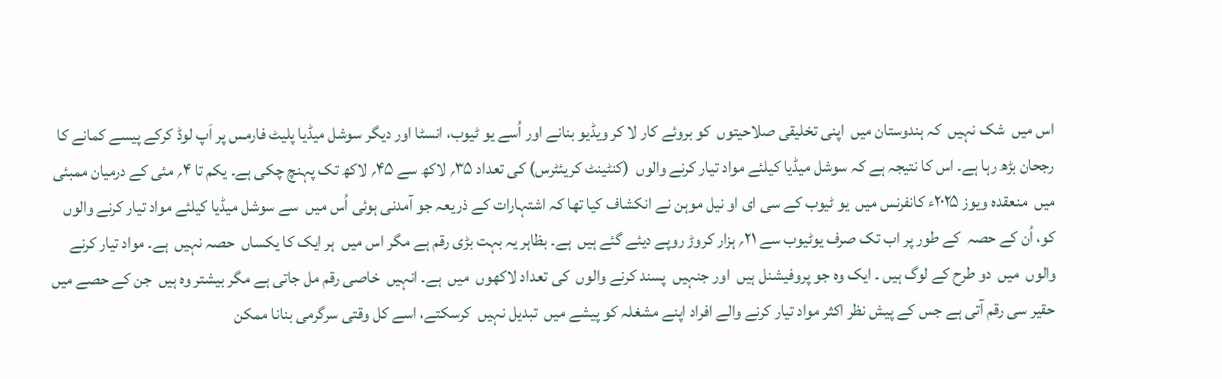اس میں  شک نہیں  کہ ہندوستان میں  اپنی تخلیقی صلاحیتوں  کو بروئے کار لا کر ویڈیو بنانے اور اُسے یو ٹیوب، انسٹا اور دیگر سوشل میڈیا پلیٹ فارمس پر اَپ لوڈ کرکے پیسے کمانے کا رجحان بڑھ رہا ہے۔ اس کا نتیجہ ہے کہ سوشل میڈیا کیلئے مواد تیار کرنے والوں  (کنٹینٹ کریئٹرس) کی تعداد ۳۵؍ لاکھ سے ۴۵؍ لاکھ تک پہنچ چکی ہے۔ یکم تا ۴؍ مئی کے درمیان ممبئی میں  منعقدہ ویوز ۲۰۲۵ء کانفرنس میں  یو ٹیوب کے سی ای او نیل موہن نے انکشاف کیا تھا کہ اشتہارات کے ذریعہ جو آمدنی ہوئی اُس میں  سے سوشل میڈیا کیلئے مواد تیار کرنے والوں  کو، اُن کے حصہ  کے طور پر اب تک صرف یوٹیوب سے ۲۱؍ ہزار کروڑ روپے دیئے گئے ہیں  ہے۔ بظاہر یہ بہت بڑی رقم ہے مگر اس میں  ہر ایک کا یکساں  حصہ نہیں  ہے۔ مواد تیار کرنے والوں  میں  دو طرح کے لوگ ہیں ۔ ایک وہ جو پروفیشنل ہیں  اور جنہیں  پسند کرنے والوں  کی تعداد لاکھوں  میں  ہے۔ انہیں  خاصی رقم مل جاتی ہے مگر بیشتر وہ ہیں  جن کے حصے میں  حقیر سی رقم آتی ہے جس کے پیش نظر اکثر مواد تیار کرنے والے افراد اپنے مشغلہ کو پیشے میں  تبدیل نہیں  کرسکتے، اسے کل وقتی سرگرمی بنانا ممکن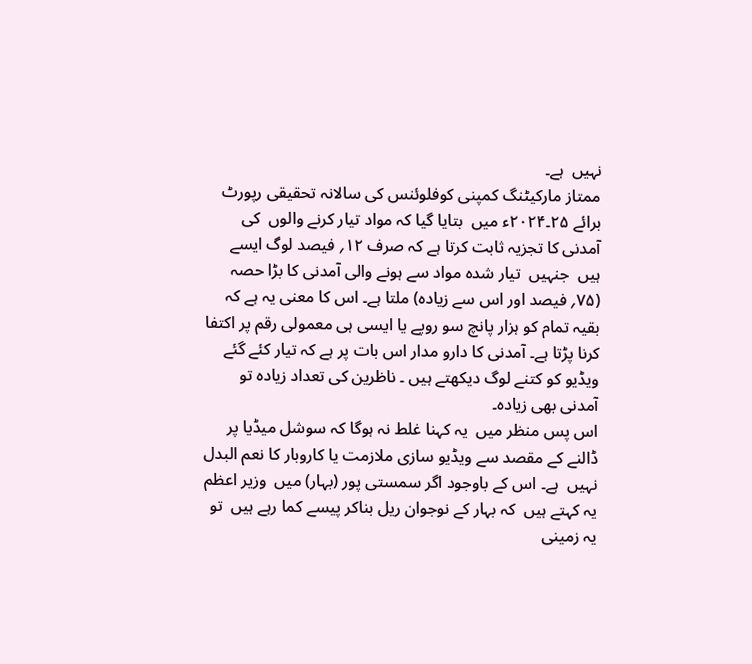نہیں  ہے۔
ممتاز مارکیٹنگ کمپنی کوفلوئنس کی سالانہ تحقیقی رپورٹ برائے ۲۵۔۲۰۲۴ء میں  بتایا گیا کہ مواد تیار کرنے والوں  کی آمدنی کا تجزیہ ثابت کرتا ہے کہ صرف ۱۲؍ فیصد لوگ ایسے ہیں  جنہیں  تیار شدہ مواد سے ہونے والی آمدنی کا بڑا حصہ (۷۵؍ فیصد اور اس سے زیادہ) ملتا ہے۔ اس کا معنی یہ ہے کہ بقیہ تمام کو ہزار پانچ سو روپے یا ایسی ہی معمولی رقم پر اکتفا کرنا پڑتا ہے۔ آمدنی کا دارو مدار اس بات پر ہے کہ تیار کئے گئے ویڈیو کو کتنے لوگ دیکھتے ہیں ۔ ناظرین کی تعداد زیادہ تو آمدنی بھی زیادہ۔
اس پس منظر میں  یہ کہنا غلط نہ ہوگا کہ سوشل میڈیا پر ڈالنے کے مقصد سے ویڈیو سازی ملازمت یا کاروبار کا نعم البدل نہیں  ہے۔ اس کے باوجود اگر سمستی پور (بہار) میں  وزیر اعظم یہ کہتے ہیں  کہ بہار کے نوجوان ریل بناکر پیسے کما رہے ہیں  تو یہ زمینی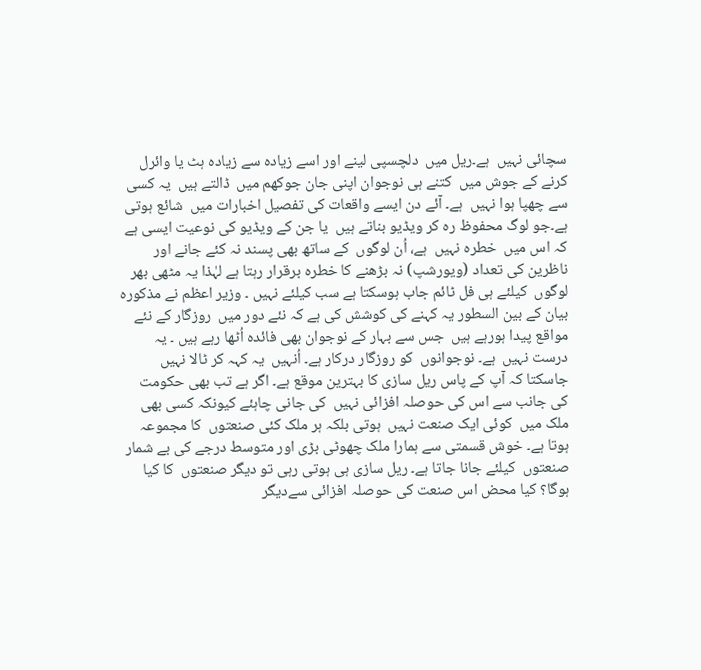سچائی نہیں  ہے۔ریل میں  دلچسپی لینے اور اسے زیادہ سے زیادہ ہٹ یا وائرل کرنے کے جوش میں  کتنے ہی نوجوان اپنی جان جوکھم میں  ڈالتے ہیں  یہ کسی سے چھپا ہوا نہیں  ہے۔ آئے دن ایسے واقعات کی تفصیل اخبارات میں  شائع ہوتی ہے۔جو لوگ محفوظ رہ کر ویڈیو بناتے ہیں  یا جن کے ویڈیو کی نوعیت ایسی ہے کہ اس میں  خطرہ نہیں  ہے، اُن لوگوں  کے ساتھ بھی پسند نہ کئے جانے اور ناظرین کی تعداد (ویورشپ) نہ بڑھنے کا خطرہ برقرار رہتا ہے لہٰذا یہ مٹھی بھر لوگوں  کیلئے ہی فل ٹائم جاب ہوسکتا ہے سب کیلئے نہیں ۔ وزیر اعظم نے مذکورہ بیان کے بین السطور یہ کہنے کی کوشش کی ہے کہ نئے دور میں  روزگار کے نئے مواقع پیدا ہورہے ہیں  جس سے بہار کے نوجوان بھی فائدہ اُٹھا رہے ہیں ۔ یہ درست نہیں  ہے۔ نوجوانوں  کو روزگار درکار ہے۔ اُنہیں  یہ کہہ کر ٹالا نہیں  جاسکتا کہ آپ کے پاس ریل سازی کا بہترین موقع ہے۔ اگر ہے تب بھی حکومت کی جانب سے اس کی حوصلہ افزائی نہیں  کی جانی چاہئے کیونکہ کسی بھی ملک میں  کوئی ایک صنعت نہیں  ہوتی بلکہ ہر ملک کئی صنعتوں  کا مجموعہ ہوتا ہے۔ خوش قسمتی سے ہمارا ملک چھوٹی بڑی اور متوسط درجے کی بے شمار صنعتوں  کیلئے جانا جاتا ہے۔ ریل سازی ہی ہوتی رہی تو دیگر صنعتوں  کا کیا ہوگا؟ کیا محض اس صنعت کی حوصلہ افزائی سےدیگر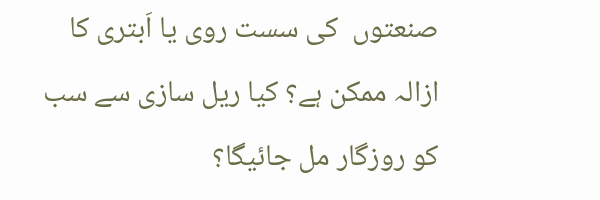صنعتوں  کی سست روی یا اَبتری کا ازالہ ممکن ہے؟ کیا ریل سازی سے سب کو روزگار مل جائیگا؟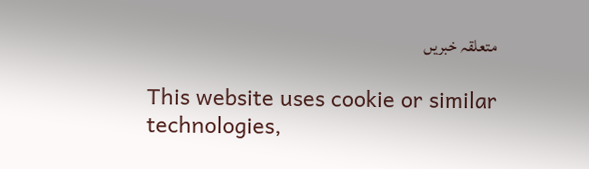متعلقہ خبریں

This website uses cookie or similar technologies,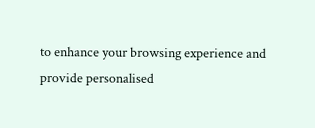to enhance your browsing experience and provide personalised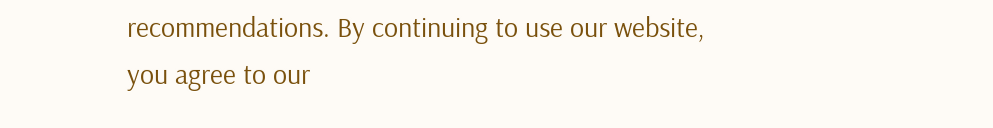recommendations. By continuing to use our website, you agree to our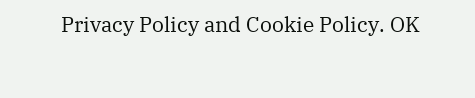Privacy Policy and Cookie Policy. OK